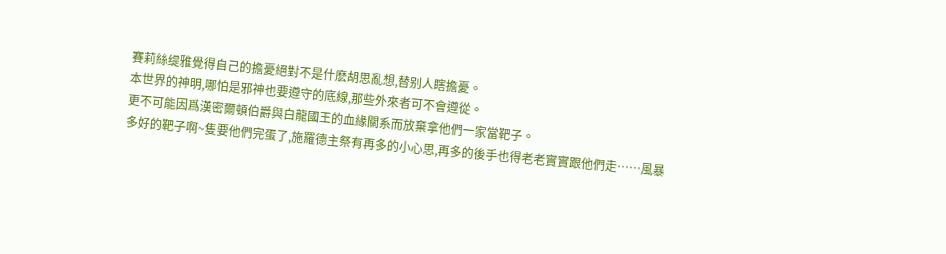賽莉絲缇雅覺得自己的擔憂絕對不是什麽胡思亂想,替别人瞎擔憂。
本世界的神明,哪怕是邪神也要遵守的底線,那些外來者可不會遵從。
更不可能因爲漢密爾頓伯爵與白龍國王的血緣關系而放棄拿他們一家當靶子。
多好的靶子啊~隻要他們完蛋了,施羅德主祭有再多的小心思,再多的後手也得老老實實跟他們走……風暴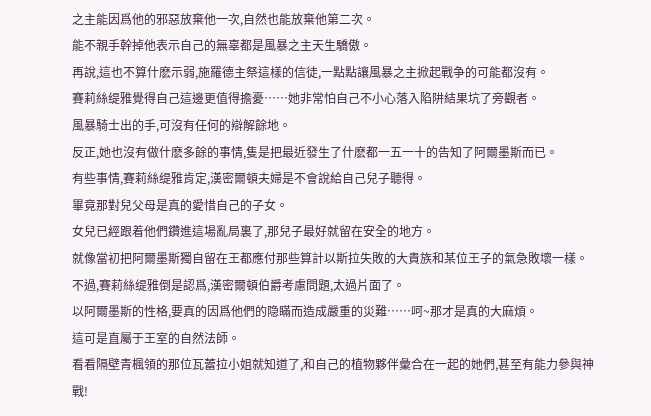之主能因爲他的邪惡放棄他一次,自然也能放棄他第二次。
能不親手幹掉他表示自己的無辜都是風暴之主天生驕傲。
再說,這也不算什麽示弱,施羅德主祭這樣的信徒,一點點讓風暴之主掀起戰争的可能都沒有。
賽莉絲缇雅覺得自己這邊更值得擔憂……她非常怕自己不小心落入陷阱結果坑了旁觀者。
風暴騎士出的手,可沒有任何的辯解餘地。
反正,她也沒有做什麽多餘的事情,隻是把最近發生了什麽都一五一十的告知了阿爾墨斯而已。
有些事情,賽莉絲缇雅肯定,漢密爾頓夫婦是不會說給自己兒子聽得。
畢竟那對兒父母是真的愛惜自己的子女。
女兒已經跟着他們鑽進這場亂局裏了,那兒子最好就留在安全的地方。
就像當初把阿爾墨斯獨自留在王都應付那些算計以斯拉失敗的大貴族和某位王子的氣急敗壞一樣。
不過,賽莉絲缇雅倒是認爲,漢密爾頓伯爵考慮問題,太過片面了。
以阿爾墨斯的性格,要真的因爲他們的隐瞞而造成嚴重的災難……呵~那才是真的大麻煩。
這可是直屬于王室的自然法師。
看看隔壁青楓領的那位瓦蕾拉小姐就知道了,和自己的植物夥伴彙合在一起的她們,甚至有能力參與神戰!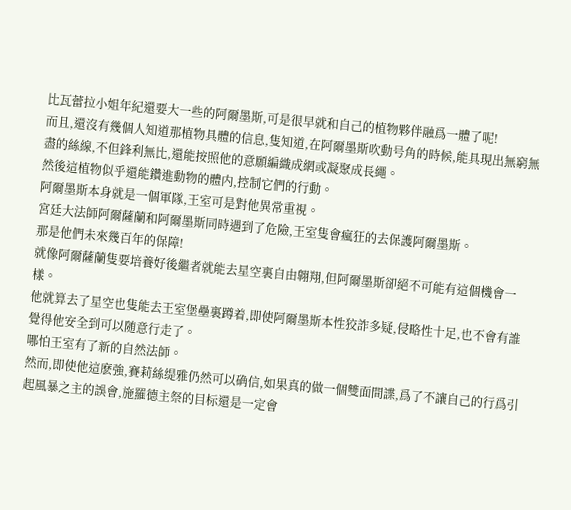比瓦蕾拉小姐年紀還要大一些的阿爾墨斯,可是很早就和自己的植物夥伴融爲一體了呢!
而且,還沒有幾個人知道那植物具體的信息,隻知道,在阿爾墨斯吹動号角的時候,能具現出無窮無盡的絲線,不但鋒利無比,還能按照他的意願編織成網或凝聚成長繩。
然後這植物似乎還能鑽進動物的體内,控制它們的行動。
阿爾墨斯本身就是一個軍隊,王室可是對他異常重視。
宮廷大法師阿爾薩蘭和阿爾墨斯同時遇到了危險,王室隻會瘋狂的去保護阿爾墨斯。
那是他們未來幾百年的保障!
就像阿爾薩蘭隻要培養好後繼者就能去星空裏自由翺翔,但阿爾墨斯卻絕不可能有這個機會一樣。
他就算去了星空也隻能去王室堡壘裏蹲着,即使阿爾墨斯本性狡詐多疑,侵略性十足,也不會有誰覺得他安全到可以随意行走了。
哪怕王室有了新的自然法師。
然而,即使他這麽強,賽莉絲缇雅仍然可以确信,如果真的做一個雙面間諜,爲了不讓自己的行爲引起風暴之主的誤會,施羅德主祭的目标還是一定會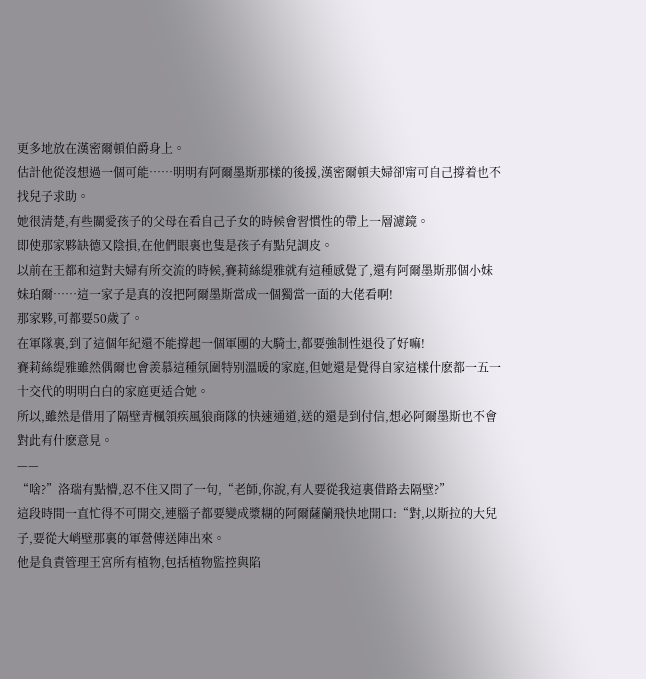更多地放在漢密爾頓伯爵身上。
估計他從沒想過一個可能……明明有阿爾墨斯那樣的後援,漢密爾頓夫婦卻甯可自己撐着也不找兒子求助。
她很清楚,有些關愛孩子的父母在看自己子女的時候會習慣性的帶上一層濾鏡。
即使那家夥缺德又陰損,在他們眼裏也隻是孩子有點兒調皮。
以前在王都和這對夫婦有所交流的時候,賽莉絲缇雅就有這種感覺了,還有阿爾墨斯那個小妹妹珀爾……這一家子是真的沒把阿爾墨斯當成一個獨當一面的大佬看啊!
那家夥,可都要50歲了。
在軍隊裏,到了這個年紀還不能撐起一個軍團的大騎士,都要強制性退役了好嘛!
賽莉絲缇雅雖然偶爾也會羨慕這種氛圍特别溫暖的家庭,但她還是覺得自家這樣什麽都一五一十交代的明明白白的家庭更适合她。
所以,雖然是借用了隔壁青楓領疾風狼商隊的快速通道,送的還是到付信,想必阿爾墨斯也不會對此有什麽意見。
——
“啥?”洛瑞有點懵,忍不住又問了一句,“老師,你說,有人要從我這裏借路去隔壁?”
這段時間一直忙得不可開交,連腦子都要變成漿糊的阿爾薩蘭飛快地開口:“對,以斯拉的大兒子,要從大峭壁那裏的軍營傳送陣出來。
他是負責管理王宮所有植物,包括植物監控與陷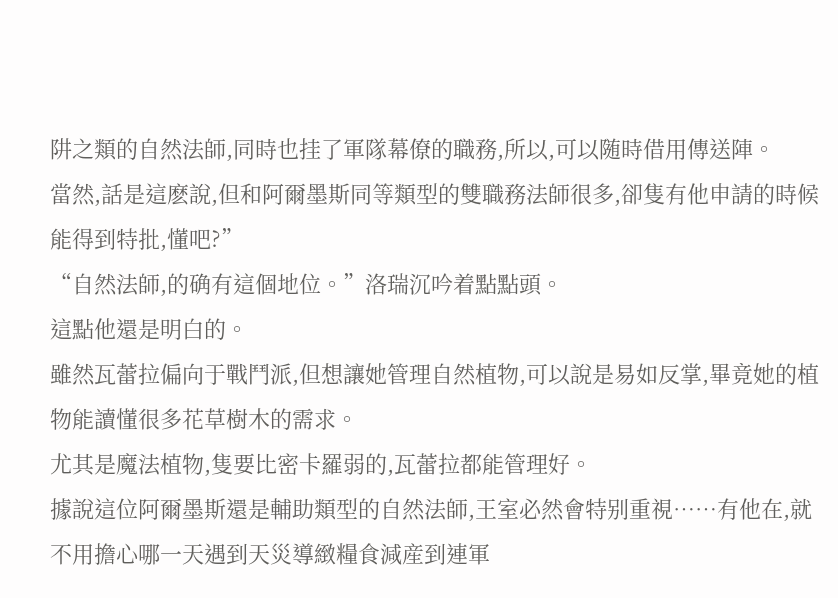阱之類的自然法師,同時也挂了軍隊幕僚的職務,所以,可以随時借用傳送陣。
當然,話是這麽說,但和阿爾墨斯同等類型的雙職務法師很多,卻隻有他申請的時候能得到特批,懂吧?”
“自然法師,的确有這個地位。”洛瑞沉吟着點點頭。
這點他還是明白的。
雖然瓦蕾拉偏向于戰鬥派,但想讓她管理自然植物,可以說是易如反掌,畢竟她的植物能讀懂很多花草樹木的需求。
尤其是魔法植物,隻要比密卡羅弱的,瓦蕾拉都能管理好。
據說這位阿爾墨斯還是輔助類型的自然法師,王室必然會特别重視……有他在,就不用擔心哪一天遇到天災導緻糧食減産到連軍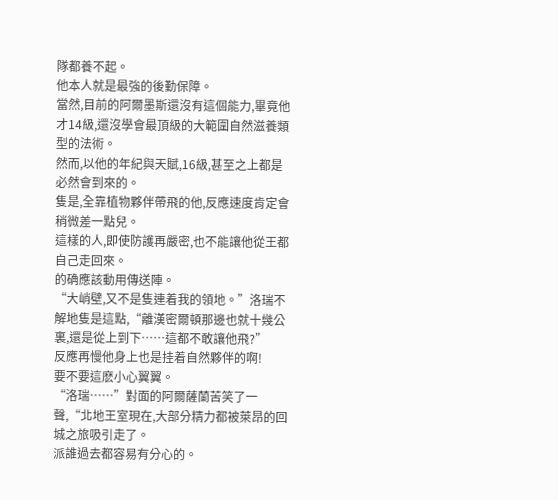隊都養不起。
他本人就是最強的後勤保障。
當然,目前的阿爾墨斯還沒有這個能力,畢竟他才14級,還沒學會最頂級的大範圍自然滋養類型的法術。
然而,以他的年紀與天賦,16級,甚至之上都是必然會到來的。
隻是,全靠植物夥伴帶飛的他,反應速度肯定會稍微差一點兒。
這樣的人,即使防護再嚴密,也不能讓他從王都自己走回來。
的确應該動用傳送陣。
“大峭壁,又不是隻連着我的領地。”洛瑞不解地隻是這點,“離漢密爾頓那邊也就十幾公裏,還是從上到下……這都不敢讓他飛?”
反應再慢他身上也是挂着自然夥伴的啊!
要不要這麽小心翼翼。
“洛瑞……”對面的阿爾薩蘭苦笑了一聲,“北地王室現在,大部分精力都被萊昂的回城之旅吸引走了。
派誰過去都容易有分心的。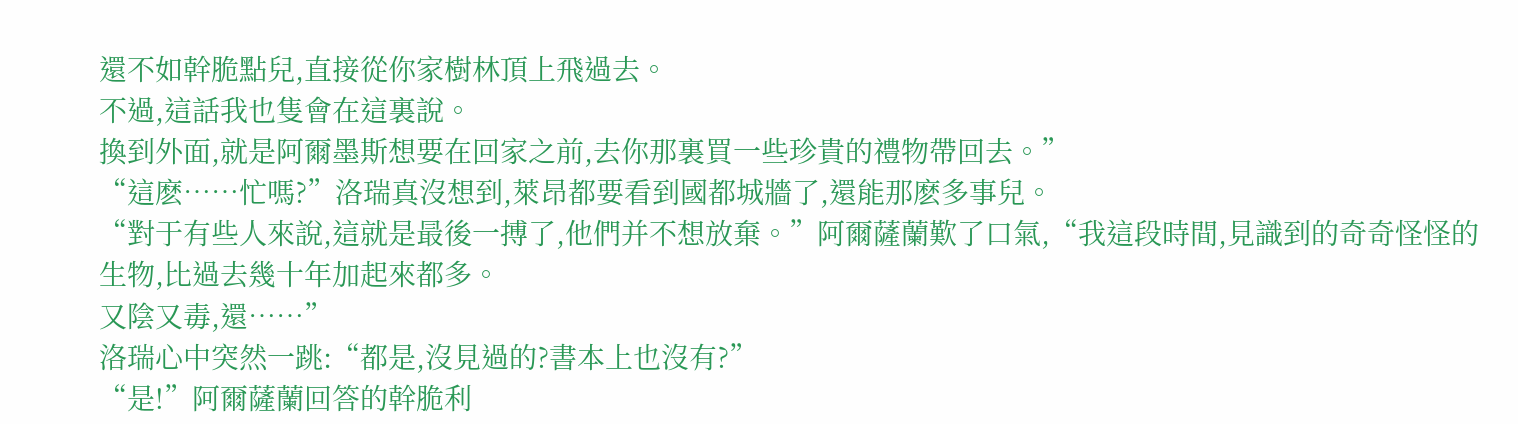還不如幹脆點兒,直接從你家樹林頂上飛過去。
不過,這話我也隻會在這裏說。
換到外面,就是阿爾墨斯想要在回家之前,去你那裏買一些珍貴的禮物帶回去。”
“這麽……忙嗎?”洛瑞真沒想到,萊昂都要看到國都城牆了,還能那麽多事兒。
“對于有些人來說,這就是最後一搏了,他們并不想放棄。”阿爾薩蘭歎了口氣,“我這段時間,見識到的奇奇怪怪的生物,比過去幾十年加起來都多。
又陰又毒,還……”
洛瑞心中突然一跳:“都是,沒見過的?書本上也沒有?”
“是!”阿爾薩蘭回答的幹脆利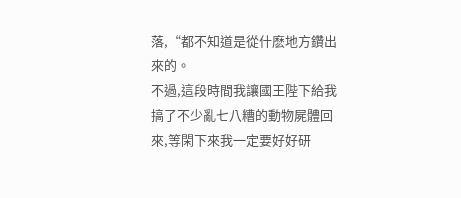落,“都不知道是從什麽地方鑽出來的。
不過,這段時間我讓國王陛下給我搞了不少亂七八糟的動物屍體回來,等閑下來我一定要好好研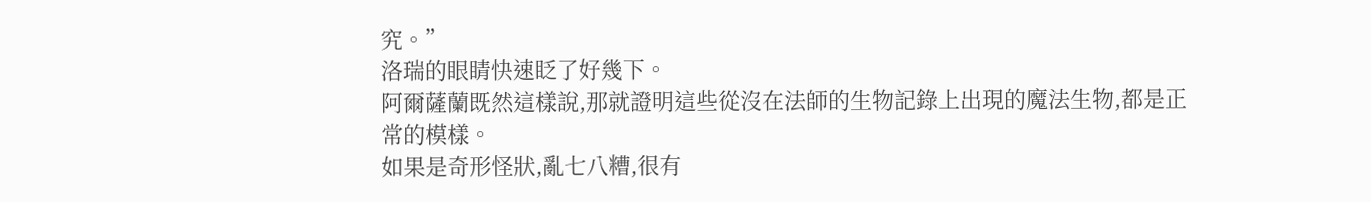究。”
洛瑞的眼睛快速眨了好幾下。
阿爾薩蘭既然這樣說,那就證明這些從沒在法師的生物記錄上出現的魔法生物,都是正常的模樣。
如果是奇形怪狀,亂七八糟,很有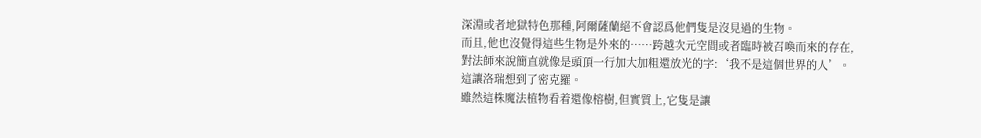深淵或者地獄特色那種,阿爾薩蘭絕不會認爲他們隻是沒見過的生物。
而且,他也沒覺得這些生物是外來的……跨越次元空間或者臨時被召喚而來的存在,對法師來說簡直就像是頭頂一行加大加粗還放光的字:‘我不是這個世界的人’。
這讓洛瑞想到了密克羅。
雖然這株魔法植物看着還像榕樹,但實質上,它隻是讓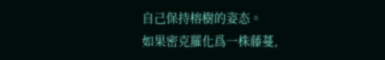自己保持榕樹的姿态。
如果密克羅化爲一株藤蔓,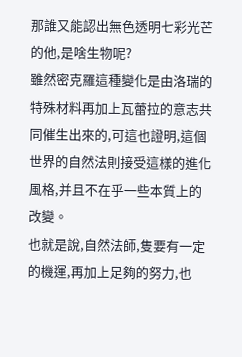那誰又能認出無色透明七彩光芒的他,是啥生物呢?
雖然密克羅這種變化是由洛瑞的特殊材料再加上瓦蕾拉的意志共同催生出來的,可這也證明,這個世界的自然法則接受這樣的進化風格,并且不在乎一些本質上的改變。
也就是說,自然法師,隻要有一定的機運,再加上足夠的努力,也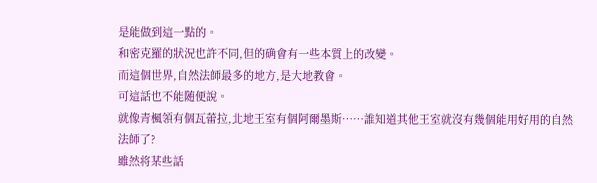是能做到這一點的。
和密克羅的狀況也許不同,但的确會有一些本質上的改變。
而這個世界,自然法師最多的地方,是大地教會。
可這話也不能随便說。
就像青楓領有個瓦蕾拉,北地王室有個阿爾墨斯……誰知道其他王室就沒有幾個能用好用的自然法師了?
雖然将某些話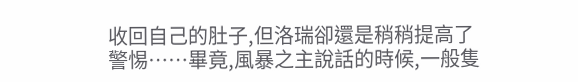收回自己的肚子,但洛瑞卻還是稍稍提高了警惕……畢竟,風暴之主說話的時候,一般隻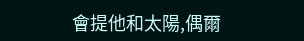會提他和太陽,偶爾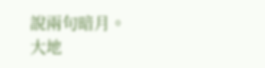說兩句暗月。
大地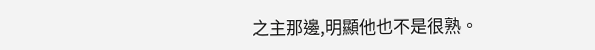之主那邊,明顯他也不是很熟。